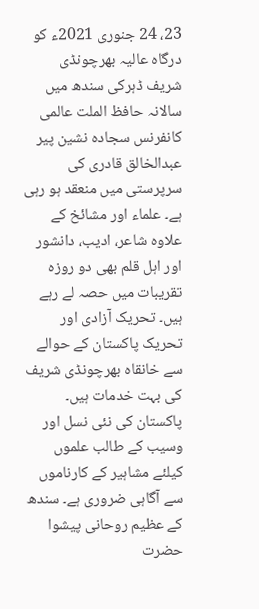23، 24 جنوری 2021ء کو درگاہ عالیہ بھرچونڈی شریف ڈہرکی سندھ میں سالانہ حافظ الملت عالمی کانفرنس سجادہ نشین پیر عبدالخالق قادری کی سرپرستی میں منعقد ہو رہی ہے۔ علماء اور مشائخ کے علاوہ شاعر، ادیب، دانشور اور اہل قلم بھی دو روزہ تقریبات میں حصہ لے رہے ہیں۔ تحریک آزادی اور تحریک پاکستان کے حوالے سے خانقاہ بھرچونڈی شریف کی بہت خدمات ہیں۔ پاکستان کی نئی نسل اور وسیب کے طالب علموں کیلئے مشاہیر کے کارناموں سے آگاہی ضروری ہے۔ سندھ کے عظیم روحانی پیشوا حضرت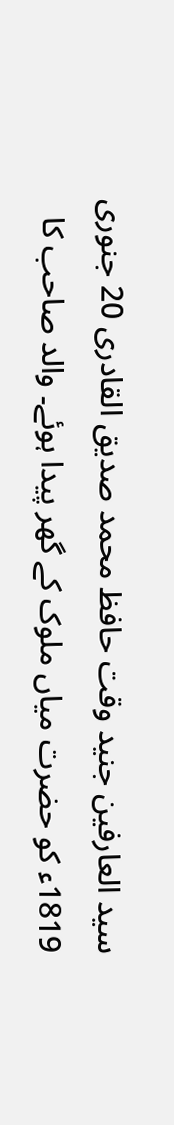سید العارفین جنید وقت حافظ محمد صدیق القادری 20 جنوری 1819ء کو حضرت میاں ملوک کے گھر پیدا ہوئے۔ والد صاحب کا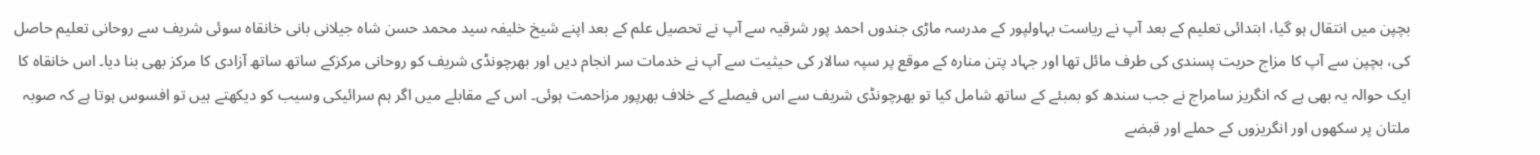بچپن میں انتقال ہو گیا، ابتدائی تعلیم کے بعد آپ نے ریاست بہاولپور کے مدرسہ ماڑی جندوں احمد پور شرقیہ سے آپ نے تحصیل علم کے بعد اپنے شیخ خلیفہ سید محمد حسن شاہ جیلانی بانی خانقاہ سوئی شریف سے روحانی تعلیم حاصل کی، بچپن سے آپ کا مزاج حریت پسندی کی طرف مائل تھا اور جہاد پتن منارہ کے موقع پر سپہ سالار کی حیثیت سے آپ نے خدمات سر انجام دیں اور بھرچونڈی شریف کو روحانی مرکزکے ساتھ ساتھ آزادی کا مرکز بھی بنا دیا۔ اس خانقاہ کا ایک حوالہ یہ بھی ہے کہ انگریز سامراج نے جب سندھ کو بمبئے کے ساتھ شامل کیا تو بھرچونڈی شریف سے اس فیصلے کے خلاف بھرپور مزاحمت ہوئی۔ اس کے مقابلے میں اگر ہم سرائیکی وسیب کو دیکھتے ہیں تو افسوس ہوتا ہے کہ صوبہ ملتان پر سکھوں اور انگریزوں کے حملے اور قبضے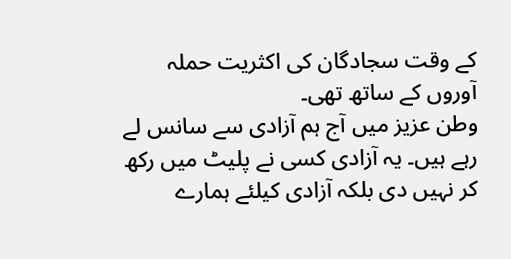کے وقت سجادگان کی اکثریت حملہ آوروں کے ساتھ تھی۔
وطن عزیز میں آج ہم آزادی سے سانس لے رہے ہیں۔ یہ آزادی کسی نے پلیٹ میں رکھ کر نہیں دی بلکہ آزادی کیلئے ہمارے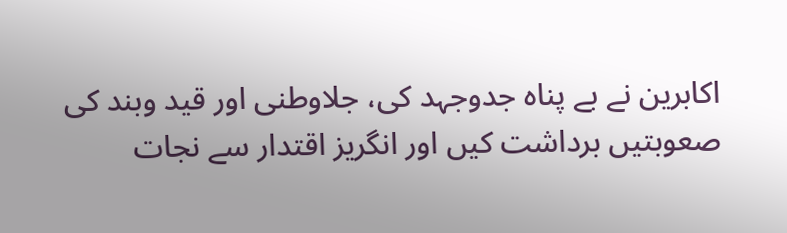اکابرین نے بے پناہ جدوجہد کی، جلاوطنی اور قید وبند کی صعوبتیں برداشت کیں اور انگریز اقتدار سے نجات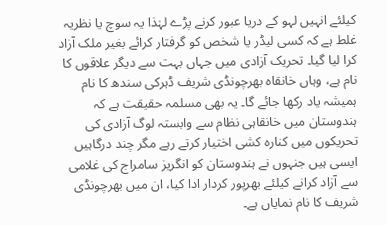کیلئے انہیں لہو کے دریا عبور کرنے پڑے لہٰذا یہ سوچ یا نظریہ غلط ہے کہ کسی لیڈر یا شخص کو گرفتار کرائے بغیر ملک آزاد کرا لیا گیا۔ تحریک آزادی میں جہاں بہت سے دیگر علاقوں کا نام ہے، وہاں خانقاہ بھرچونڈی شریف ڈہرکی سندھ کا نام ہمیشہ یاد رکھا جائے گا۔ یہ بھی مسلمہ حقیقت ہے کہ ہندوستان میں خانقاہی نظام سے وابستہ لوگ آزادی کی تحریکوں میں کنارہ کشی اختیار کرتے رہے مگر چند درگاہیں ایسی ہیں جنہوں نے ہندوستان کو انگریز سامراج کی غلامی سے آزاد کرانے کیلئے بھرپور کردار ادا کیا، ان میں بھرچونڈی شریف کا نام نمایاں ہے۔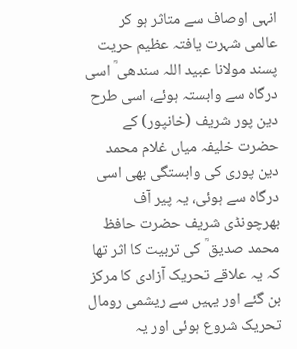انہی اوصاف سے متاثر ہو کر عالمی شہرت یافتہ عظیم حریت پسند مولانا عبید اللہ سندھی ؒ اسی درگاہ سے وابستہ ہوئے، اسی طرح دین پور شریف (خانپور) کے حضرت خلیفہ میاں غلام محمد دین پوری کی وابستگی بھی اسی درگاہ سے ہوئی، یہ پیر آف بھرچونڈی شریف حضرت حافظ محمد صدیق ؒ کی تربیت کا اثر تھا کہ یہ علاقے تحریک آزادی کا مرکز بن گئے اور یہیں سے ریشمی رومال تحریک شروع ہوئی اور یہ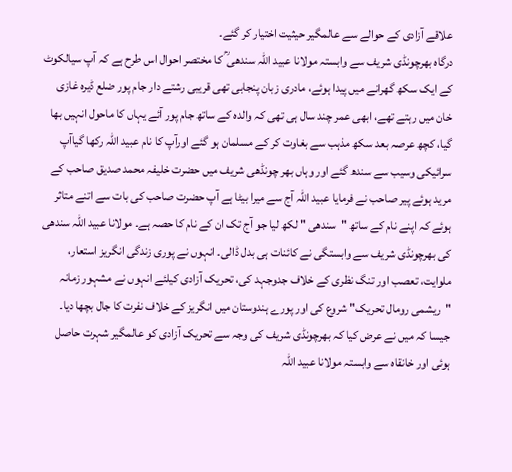علاقے آزادی کے حوالے سے عالمگیر حیثیت اختیار کر گئے۔
درگاہ بھرچونڈی شریف سے وابستہ مولانا عبید اللہ سندھی ؒ کا مختصر احوال اس طرح ہے کہ آپ سیالکوٹ کے ایک سکھ گھرانے میں پیدا ہوئے، مادری زبان پنجابی تھی قریبی رشتے دار جام پور ضلع ڈیرہ غازی خان میں رہتے تھے، ابھی عمر چند سال ہی تھی کہ والدہ کے ساتھ جام پور آئے یہاں کا ماحول انہیں بھا گیا، کچھ عرصہ بعد سکھ مذہب سے بغاوت کر کے مسلمان ہو گئے اورآپ کا نام عبید اللہ رکھا گیاآپ سرائیکی وسیب سے سندھ گئے اور وہاں بھر چونڈھی شریف میں حضرت خلیفہ محمد صدیق صاحب کے مرید ہوئے پیر صاحب نے فرمایا عبید اللہ آج سے میرا بیٹا ہے آپ حضرت صاحب کی بات سے اتنے متاثر ہوئے کہ اپنے نام کے ساتھ "سندھی " لکھ لیا جو آج تک ان کے نام کا حصہ ہے۔ مولانا عبید اللہ سندھی کی بھرچونڈی شریف سے وابستگی نے کائنات ہی بدل ڈالی۔ انہوں نے پوری زندگی انگریز استعار، ملوایت، تعصب اور تنگ نظری کے خلاف جدوجہد کی، تحریک آزادی کیلئے انہوں نے مشہور زمانہ "ریشمی رومال تحریک" شروع کی اور پورے ہندوستان میں انگریز کے خلاف نفرت کا جال بچھا دیا۔ جیسا کہ میں نے عرض کیا کہ بھرچونڈی شریف کی وجہ سے تحریک آزادی کو عالمگیر شہرت حاصل ہوئی اور خانقاہ سے وابستہ مولانا عبید اللہ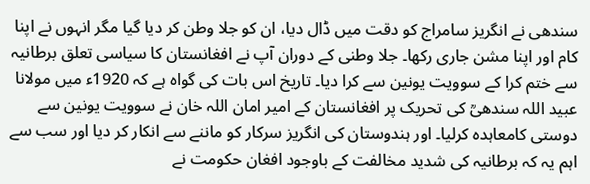سندھی نے انگریز سامراج کو دقت میں ڈال دیا، ان کو جلا وطن کر دیا گیا مگر انہوں نے اپنا کام اور اپنا مشن جاری رکھا۔ جلا وطنی کے دوران آپ نے افغانستان کا سیاسی تعلق برطانیہ سے ختم کرا کے سوویت یونین سے کرا دیا۔ تاریخ اس بات کی گواہ ہے کہ 1920ء میں مولانا عبید اللہ سندھیؒ کی تحریک پر افغانستان کے امیر امان اللہ خان نے سوویت یونین سے دوستی کامعاہدہ کرلیا۔ اور ہندوستان کی انگریز سرکار کو ماننے سے انکار کر دیا اور سب سے اہم یہ کہ برطانیہ کی شدید مخالفت کے باوجود افغان حکومت نے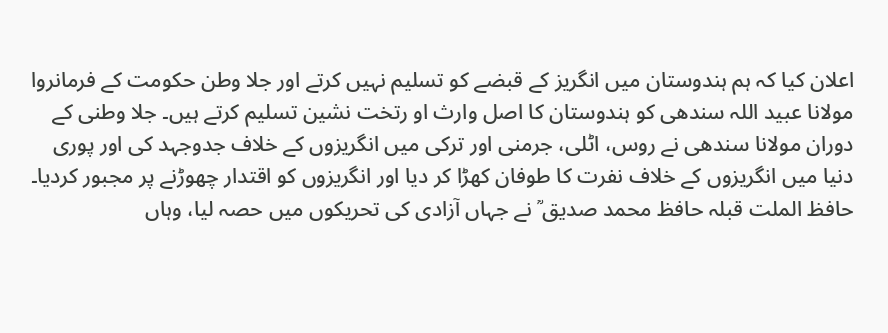اعلان کیا کہ ہم ہندوستان میں انگریز کے قبضے کو تسلیم نہیں کرتے اور جلا وطن حکومت کے فرمانروا مولانا عبید اللہ سندھی کو ہندوستان کا اصل وارث او رتخت نشین تسلیم کرتے ہیں۔ جلا وطنی کے دوران مولانا سندھی نے روس، اٹلی، جرمنی اور ترکی میں انگریزوں کے خلاف جدوجہد کی اور پوری دنیا میں انگریزوں کے خلاف نفرت کا طوفان کھڑا کر دیا اور انگریزوں کو اقتدار چھوڑنے پر مجبور کردیا۔
حافظ الملت قبلہ حافظ محمد صدیق ؒ نے جہاں آزادی کی تحریکوں میں حصہ لیا، وہاں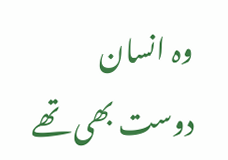وہ انسان دوست بھی تھے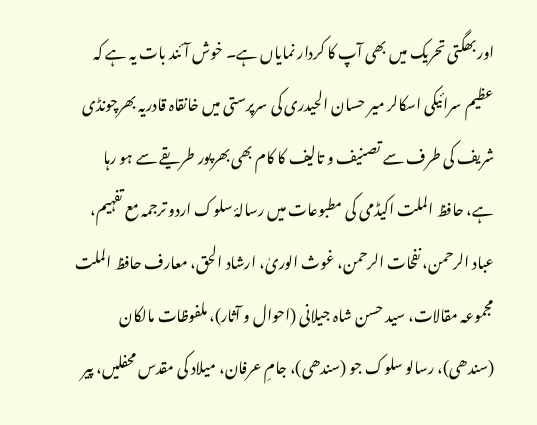اور بھگتی تحریک میں بھی آپ کا کردار نمایاں ہے۔ خوش آئند بات یہ ہے کہ عظیم سرائیکی اسکالر میر حسان الحیدری کی سرپرستی میں خانقاہ قادریہ بھرچونڈی شریف کی طرف سے تصنیف و تالیف کا کام بھی بھرپور طریقے سے ہو رہا ہے، حافظ الملت اکیڈمی کی مطبوعات میں رسالۂ سلوک اردو ترجمہ مع تفہیم، عباد الرحمن، نفحات الرحمن، غوث الوریٰ، ارشاد الحق، معارف حافظ الملت مجموعہ مقالات، سید حسن شاہ جیلانی (احوال و آثار)، ملفوظات مالکان (سندھی)، رسالو سلوک جو (سندھی)، جامِ عرفان، میلاد کی مقدس محفلیں، پیر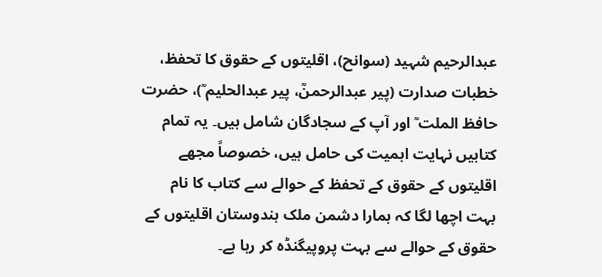عبدالرحیم شہید (سوانح)، اقلیتوں کے حقوق کا تحفظ، خطبات صدارت (پیر عبدالرحمنؒ، پیر عبدالحلیم ؒ)، حضرت حافظ الملت ؒ اور آپ کے سجادگان شامل ہیں۔ یہ تمام کتابیں نہایت اہمیت کی حامل ہیں، خصوصاً مجھے اقلیتوں کے حقوق کے تحفظ کے حوالے سے کتاب کا نام بہت اچھا لگا کہ ہمارا دشمن ملک ہندوستان اقلیتوں کے حقوق کے حوالے سے بہت پروپیگنڈہ کر رہا ہے۔